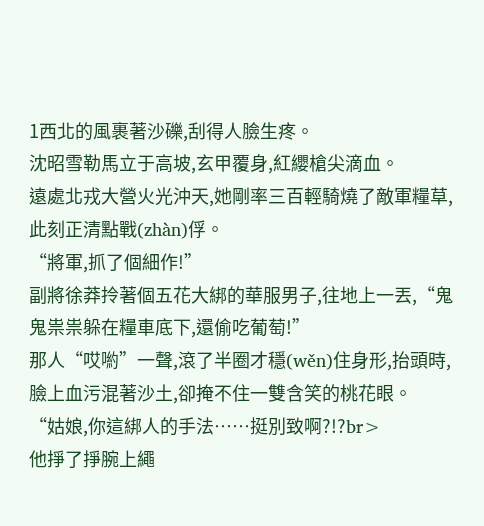1西北的風裹著沙礫,刮得人臉生疼。
沈昭雪勒馬立于高坡,玄甲覆身,紅纓槍尖滴血。
遠處北戎大營火光沖天,她剛率三百輕騎燒了敵軍糧草,此刻正清點戰(zhàn)俘。
“將軍,抓了個細作!”
副將徐莽拎著個五花大綁的華服男子,往地上一丟,“鬼鬼祟祟躲在糧車底下,還偷吃葡萄!”
那人“哎喲”一聲,滾了半圈才穩(wěn)住身形,抬頭時,臉上血污混著沙土,卻掩不住一雙含笑的桃花眼。
“姑娘,你這綁人的手法……挺別致啊?!?br>
他掙了掙腕上繩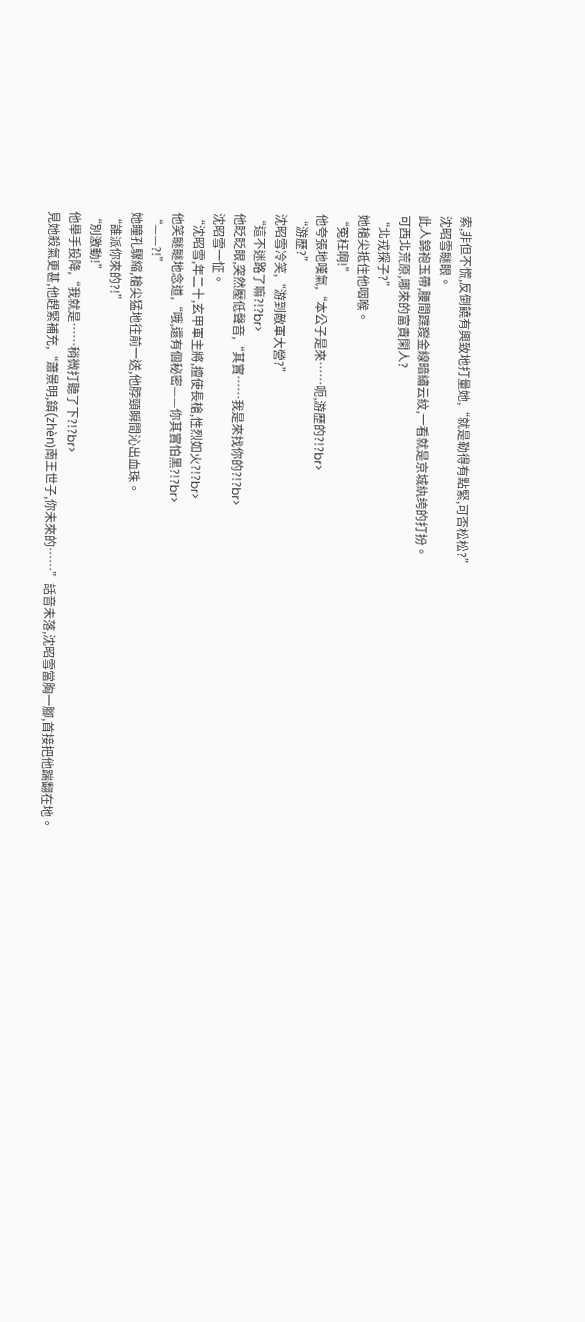索,非但不慌,反倒饒有興致地打量她,“就是勒得有點緊,可否松松?”
沈昭雪瞇眼。
此人錦袍玉帶,腰間蹀躞金線暗繡云紋,一看就是京城紈绔的打扮。
可西北荒原,哪來的富貴閑人?
“北戎探子?”
她槍尖抵住他咽喉。
“冤枉啊!”
他夸張地嘆氣,“本公子是來……呃,游歷的?!?br>
“游歷?”
沈昭雪冷笑,“游到敵軍大營?”
“這不迷路了嘛?!?br>
他眨眨眼,突然壓低聲音,“其實……我是來找你的?!?br>
沈昭雪一怔。
“沈昭雪,年二十,玄甲軍主將,擅使長槍,性烈如火?!?br>
他笑瞇瞇地念道,“哦,還有個秘密——你其實怕黑?!?br>
“——?!”
她瞳孔驟縮,槍尖猛地往前一送,他脖頸瞬間沁出血珠。
“誰派你來的?!”
“別激動!”
他舉手投降,“我就是……稍微打聽了下?!?br>
見她殺氣更甚,他趕緊補充,“蕭景明,鎮(zhèn)南王世子,你未來的……”話音未落,沈昭雪當胸一腳,首接把他踹翻在地。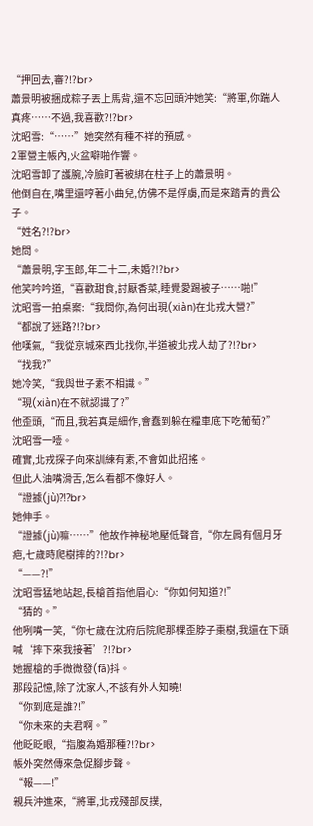“押回去,審?!?br>
蕭景明被捆成粽子丟上馬背,還不忘回頭沖她笑:“將軍,你踹人真疼……不過,我喜歡?!?br>
沈昭雪:“……”她突然有種不祥的預感。
2軍營主帳內,火盆噼啪作響。
沈昭雪卸了護腕,冷臉盯著被綁在柱子上的蕭景明。
他倒自在,嘴里還哼著小曲兒,仿佛不是俘虜,而是來踏青的貴公子。
“姓名?!?br>
她問。
“蕭景明,字玉郎,年二十二,未婚?!?br>
他笑吟吟道,“喜歡甜食,討厭香菜,睡覺愛踢被子……啪!”
沈昭雪一拍桌案:“我問你,為何出現(xiàn)在北戎大營?”
“都說了迷路?!?br>
他嘆氣,“我從京城來西北找你,半道被北戎人劫了?!?br>
“找我?”
她冷笑,“我與世子素不相識。”
“現(xiàn)在不就認識了?”
他歪頭,“而且,我若真是細作,會蠢到躲在糧車底下吃葡萄?”
沈昭雪一噎。
確實,北戎探子向來訓練有素,不會如此招搖。
但此人油嘴滑舌,怎么看都不像好人。
“證據(jù)?!?br>
她伸手。
“證據(jù)嘛……”他故作神秘地壓低聲音,“你左肩有個月牙疤,七歲時爬樹摔的?!?br>
“——?!”
沈昭雪猛地站起,長槍首指他眉心:“你如何知道?!”
“猜的。”
他咧嘴一笑,“你七歲在沈府后院爬那棵歪脖子棗樹,我還在下頭喊‘摔下來我接著’?!?br>
她握槍的手微微發(fā)抖。
那段記憶,除了沈家人,不該有外人知曉!
“你到底是誰?!”
“你未來的夫君啊。”
他眨眨眼,“指腹為婚那種?!?br>
帳外突然傳來急促腳步聲。
“報——!”
親兵沖進來,“將軍,北戎殘部反撲,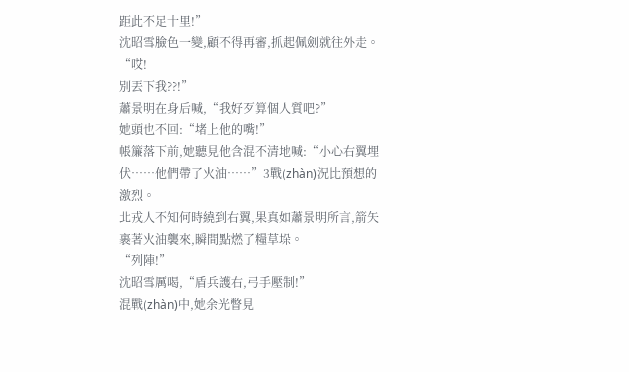距此不足十里!”
沈昭雪臉色一變,顧不得再審,抓起佩劍就往外走。
“哎!
別丟下我??!”
蕭景明在身后喊,“我好歹算個人質吧?”
她頭也不回:“堵上他的嘴!”
帳簾落下前,她聽見他含混不清地喊:“小心右翼埋伏……他們帶了火油……”3戰(zhàn)況比預想的激烈。
北戎人不知何時繞到右翼,果真如蕭景明所言,箭矢裹著火油襲來,瞬間點燃了糧草垛。
“列陣!”
沈昭雪厲喝,“盾兵護右,弓手壓制!”
混戰(zhàn)中,她余光瞥見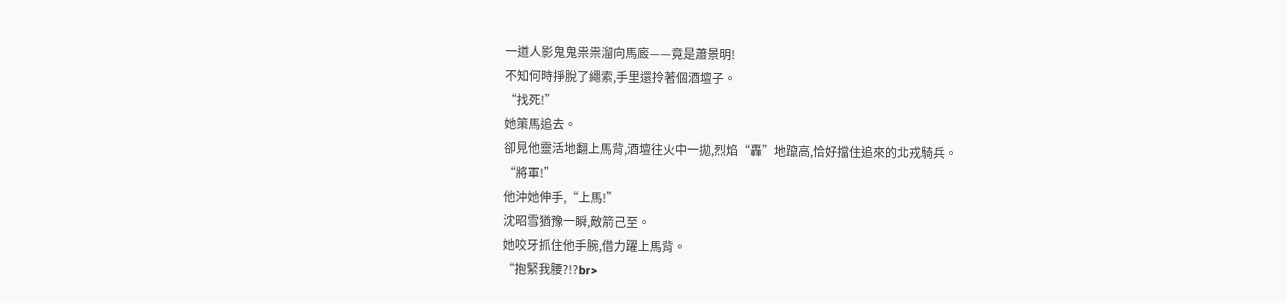一道人影鬼鬼祟祟溜向馬廄——竟是蕭景明!
不知何時掙脫了繩索,手里還拎著個酒壇子。
“找死!”
她策馬追去。
卻見他靈活地翻上馬背,酒壇往火中一拋,烈焰“轟”地躥高,恰好擋住追來的北戎騎兵。
“將軍!”
他沖她伸手,“上馬!”
沈昭雪猶豫一瞬,敵箭己至。
她咬牙抓住他手腕,借力躍上馬背。
“抱緊我腰?!?br>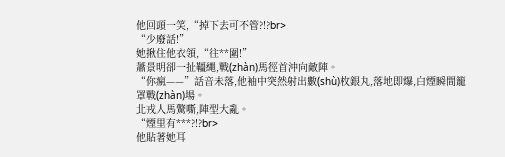他回頭一笑,“掉下去可不管?!?br>
“少廢話!”
她揪住他衣領,“往**圍!”
蕭景明卻一扯韁繩,戰(zhàn)馬徑首沖向敵陣。
“你瘋——”話音未落,他袖中突然射出數(shù)枚銀丸,落地即爆,白煙瞬間籠罩戰(zhàn)場。
北戎人馬驚嘶,陣型大亂。
“煙里有***?!?br>
他貼著她耳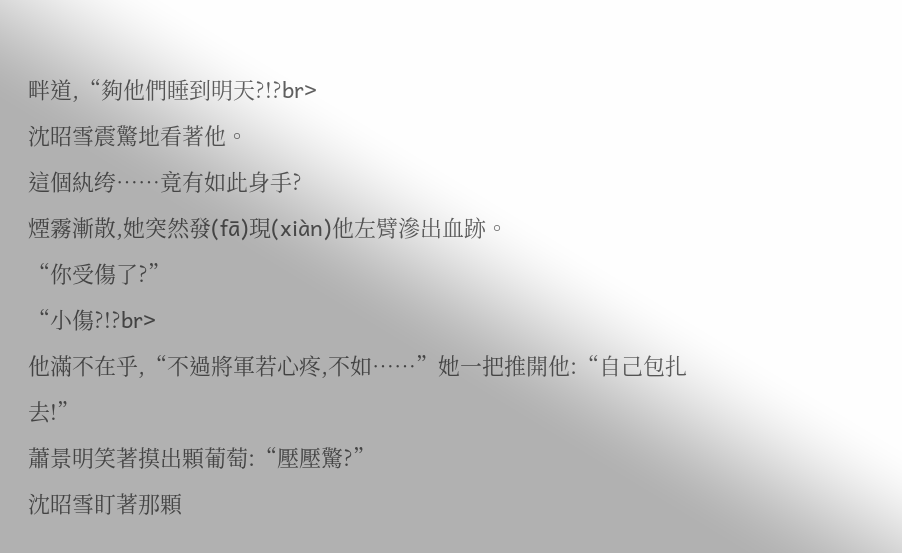畔道,“夠他們睡到明天?!?br>
沈昭雪震驚地看著他。
這個紈绔……竟有如此身手?
煙霧漸散,她突然發(fā)現(xiàn)他左臂滲出血跡。
“你受傷了?”
“小傷?!?br>
他滿不在乎,“不過將軍若心疼,不如……”她一把推開他:“自己包扎去!”
蕭景明笑著摸出顆葡萄:“壓壓驚?”
沈昭雪盯著那顆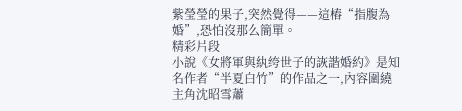紫瑩瑩的果子,突然覺得——這樁“指腹為婚”,恐怕沒那么簡單。
精彩片段
小說《女將軍與紈绔世子的詼諧婚約》是知名作者“半夏白竹”的作品之一,內容圍繞主角沈昭雪蕭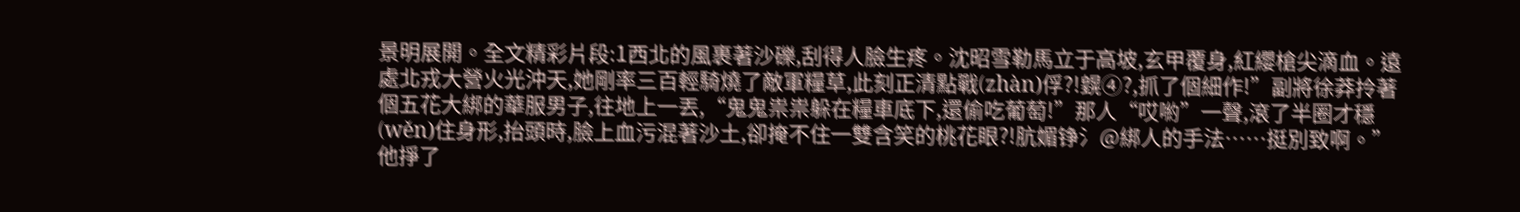景明展開。全文精彩片段:1西北的風裹著沙礫,刮得人臉生疼。沈昭雪勒馬立于高坡,玄甲覆身,紅纓槍尖滴血。遠處北戎大營火光沖天,她剛率三百輕騎燒了敵軍糧草,此刻正清點戰(zhàn)俘?!皩④?,抓了個細作!”副將徐莽拎著個五花大綁的華服男子,往地上一丟,“鬼鬼祟祟躲在糧車底下,還偷吃葡萄!”那人“哎喲”一聲,滾了半圈才穩(wěn)住身形,抬頭時,臉上血污混著沙土,卻掩不住一雙含笑的桃花眼?!肮媚铮氵@綁人的手法……挺別致啊。”他掙了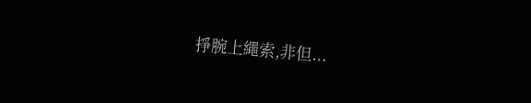掙腕上繩索,非但...